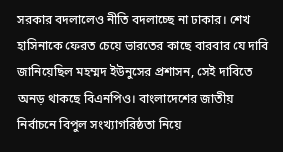সরকার বদলালেও নীতি বদলাচ্ছে না ঢাকার। শেখ হাসিনাকে ফেরত চেয়ে ভারতের কাছে বারবার যে দাবি জানিয়েছিল মহম্মদ ইউনুসের প্রশাসন, সেই দাবিতে অনড় থাকছে বিএনপিও। বাংলাদেশের জাতীয় নির্বাচনে বিপুল সংখ্যাগরিষ্ঠতা নিয়ে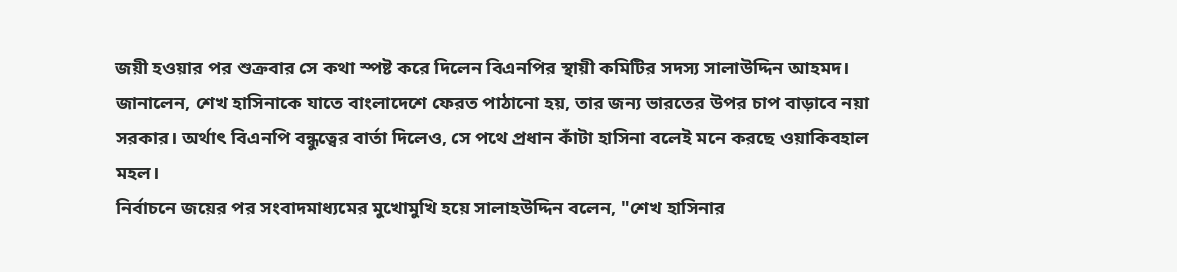জয়ী হওয়ার পর শুক্রবার সে কথা স্পষ্ট করে দিলেন বিএনপির স্থায়ী কমিটির সদস্য সালাউদ্দিন আহমদ। জানালেন, শেখ হাসিনাকে যাতে বাংলাদেশে ফেরত পাঠানো হয়, তার জন্য ভারতের উপর চাপ বাড়াবে নয়া সরকার। অর্থাৎ বিএনপি বন্ধুত্বের বার্তা দিলেও, সে পথে প্রধান কাঁটা হাসিনা বলেই মনে করছে ওয়াকিবহাল মহল।
নির্বাচনে জয়ের পর সংবাদমাধ্যমের মুখোমুখি হয়ে সালাহউদ্দিন বলেন, "শেখ হাসিনার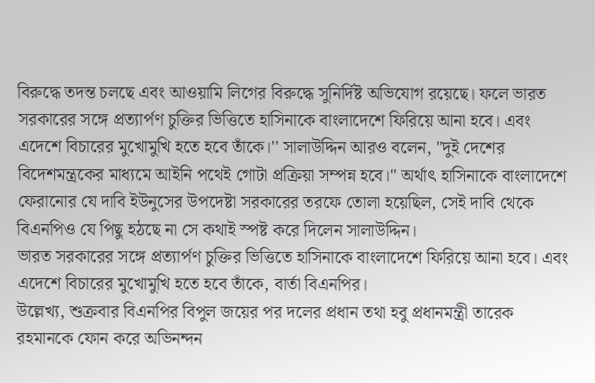বিরুদ্ধে তদন্ত চলছে এবং আওয়ামি লিগের বিরুদ্ধে সুনির্দিষ্ট অভিযোগ রয়েছে। ফলে ভারত সরকারের সঙ্গে প্রত্যার্পণ চুক্তির ভিত্তিতে হাসিনাকে বাংলাদেশে ফিরিয়ে আনা হবে। এবং এদেশে বিচারের মুখোমুখি হতে হবে তাঁকে।'' সালাউদ্দিন আরও বলেন, "দুই দেশের বিদেশমন্ত্রকের মাধ্যমে আইনি পথেই গোটা প্রক্রিয়া সম্পন্ন হবে।" অর্থাৎ হাসিনাকে বাংলাদেশে ফেরানোর যে দাবি ইউনুসের উপদেষ্টা সরকারের তরফে তোলা হয়েছিল, সেই দাবি থেকে বিএনপিও যে পিছু হঠছে না সে কথাই স্পষ্ট করে দিলেন সালাউদ্দিন।
ভারত সরকারের সঙ্গে প্রত্যার্পণ চুক্তির ভিত্তিতে হাসিনাকে বাংলাদেশে ফিরিয়ে আনা হবে। এবং এদেশে বিচারের মুখোমুখি হতে হবে তাঁকে, বার্তা বিএনপির।
উল্লেখ্য, শুক্রবার বিএনপির বিপুল জয়ের পর দলের প্রধান তথা হবু প্রধানমন্ত্রী তারেক রহমানকে ফোন করে অভিনন্দন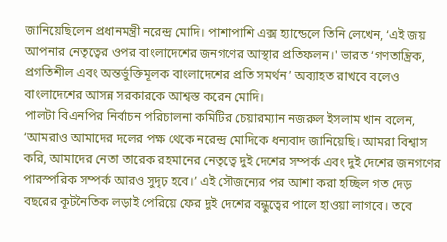জানিয়েছিলেন প্রধানমন্ত্রী নরেন্দ্র মোদি। পাশাপাশি এক্স হ্যান্ডেলে তিনি লেখেন, ‘এই জয় আপনার নেতৃত্বের ওপর বাংলাদেশের জনগণের আস্থার প্রতিফলন।' ভারত ‘গণতান্ত্রিক, প্রগতিশীল এবং অন্তর্ভুক্তিমূলক বাংলাদেশের প্রতি সমর্থন’ অব্যাহত রাখবে বলেও বাংলাদেশের আসন্ন সরকারকে আশ্বস্ত করেন মোদি।
পালটা বিএনপির নির্বাচন পরিচালনা কমিটির চেয়ারম্যান নজরুল ইসলাম খান বলেন, ‘আমরাও আমাদের দলের পক্ষ থেকে নরেন্দ্র মোদিকে ধন্যবাদ জানিয়েছি। আমরা বিশ্বাস করি, আমাদের নেতা তারেক রহমানের নেতৃত্বে দুই দেশের সম্পর্ক এবং দুই দেশের জনগণের পারস্পরিক সম্পর্ক আরও সুদৃঢ় হবে।’ এই সৌজন্যের পর আশা করা হচ্ছিল গত দেড় বছরের কূটনৈতিক লড়াই পেরিয়ে ফের দুই দেশের বন্ধুত্বের পালে হাওয়া লাগবে। তবে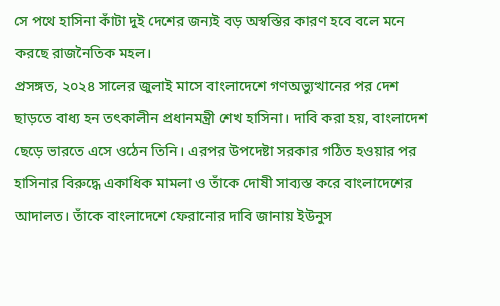সে পথে হাসিনা কাঁটা দুই দেশের জন্যই বড় অস্বস্তির কারণ হবে বলে মনে করছে রাজনৈতিক মহল।
প্রসঙ্গত, ২০২৪ সালের জুলাই মাসে বাংলাদেশে গণঅভ্যুত্থানের পর দেশ ছাড়তে বাধ্য হন তৎকালীন প্রধানমন্ত্রী শেখ হাসিনা। দাবি করা হয়, বাংলাদেশ ছেড়ে ভারতে এসে ওঠেন তিনি। এরপর উপদেষ্টা সরকার গঠিত হওয়ার পর হাসিনার বিরুদ্ধে একাধিক মামলা ও তাঁকে দোষী সাব্যস্ত করে বাংলাদেশের আদালত। তাঁকে বাংলাদেশে ফেরানোর দাবি জানায় ইউনুস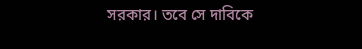সরকার। তবে সে দাবিকে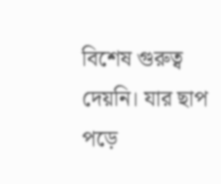বিশেষ গুরুত্ব দেয়নি। যার ছাপ পড়ে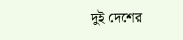দুই দেশের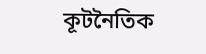কূটনৈতিক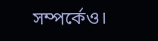সম্পর্কেও।